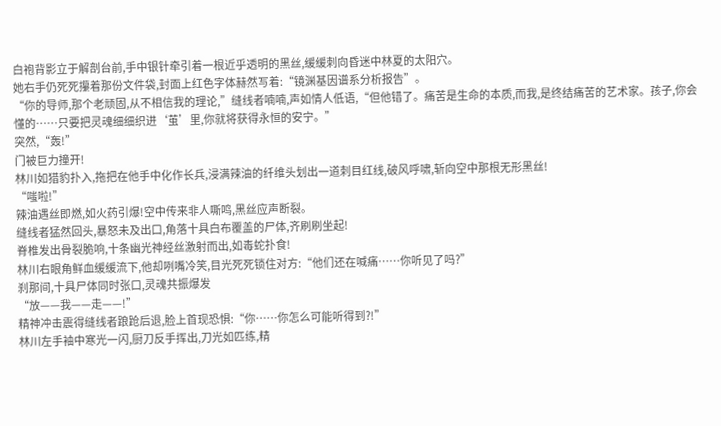白袍背影立于解剖台前,手中银针牵引着一根近乎透明的黑丝,缓缓刺向昏迷中林夏的太阳穴。
她右手仍死死攥着那份文件袋,封面上红色字体赫然写着:“镜渊基因谱系分析报告”。
“你的导师,那个老顽固,从不相信我的理论,”缝线者喃喃,声如情人低语,“但他错了。痛苦是生命的本质,而我,是终结痛苦的艺术家。孩子,你会懂的……只要把灵魂细细织进‘茧’里,你就将获得永恒的安宁。”
突然,“轰!”
门被巨力撞开!
林川如猎豹扑入,拖把在他手中化作长兵,浸满辣油的纤维头划出一道刺目红线,破风呼啸,斩向空中那根无形黑丝!
“嗤啦!”
辣油遇丝即燃,如火药引爆!空中传来非人嘶鸣,黑丝应声断裂。
缝线者猛然回头,暴怒未及出口,角落十具白布覆盖的尸体,齐刷刷坐起!
脊椎发出骨裂脆响,十条幽光神经丝激射而出,如毒蛇扑食!
林川右眼角鲜血缓缓流下,他却咧嘴冷笑,目光死死锁住对方:“他们还在喊痛……你听见了吗?”
刹那间,十具尸体同时张口,灵魂共振爆发
“放——我——走——!”
精神冲击震得缝线者踉跄后退,脸上首现恐惧:“你……你怎么可能听得到?!”
林川左手袖中寒光一闪,厨刀反手挥出,刀光如匹练,精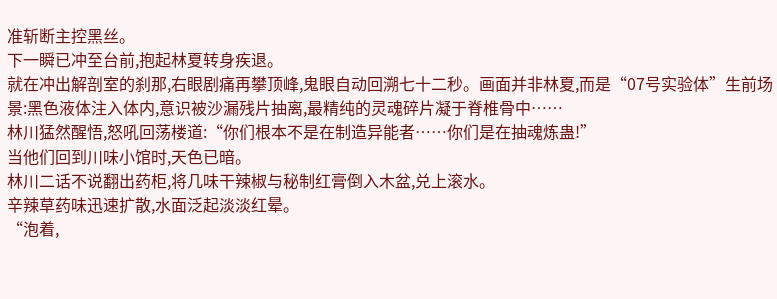准斩断主控黑丝。
下一瞬已冲至台前,抱起林夏转身疾退。
就在冲出解剖室的刹那,右眼剧痛再攀顶峰,鬼眼自动回溯七十二秒。画面并非林夏,而是“07号实验体”生前场景:黑色液体注入体内,意识被沙漏残片抽离,最精纯的灵魂碎片凝于脊椎骨中……
林川猛然醒悟,怒吼回荡楼道:“你们根本不是在制造异能者……你们是在抽魂炼蛊!”
当他们回到川味小馆时,天色已暗。
林川二话不说翻出药柜,将几味干辣椒与秘制红膏倒入木盆,兑上滚水。
辛辣草药味迅速扩散,水面泛起淡淡红晕。
“泡着,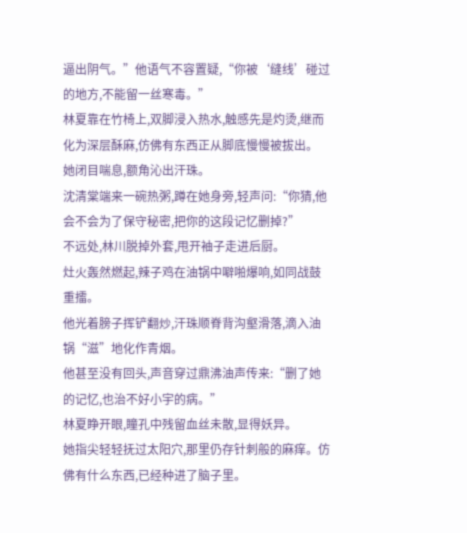逼出阴气。”他语气不容置疑,“你被‘缝线’碰过的地方,不能留一丝寒毒。”
林夏靠在竹椅上,双脚浸入热水,触感先是灼烫,继而化为深层酥麻,仿佛有东西正从脚底慢慢被拔出。
她闭目喘息,额角沁出汗珠。
沈清棠端来一碗热粥,蹲在她身旁,轻声问:“你猜,他会不会为了保守秘密,把你的这段记忆删掉?”
不远处,林川脱掉外套,甩开袖子走进后厨。
灶火轰然燃起,辣子鸡在油锅中噼啪爆响,如同战鼓重擂。
他光着膀子挥铲翻炒,汗珠顺脊背沟壑滑落,滴入油锅“滋”地化作青烟。
他甚至没有回头,声音穿过鼎沸油声传来:“删了她的记忆,也治不好小宇的病。”
林夏睁开眼,瞳孔中残留血丝未散,显得妖异。
她指尖轻轻抚过太阳穴,那里仍存针刺般的麻痒。仿佛有什么东西,已经种进了脑子里。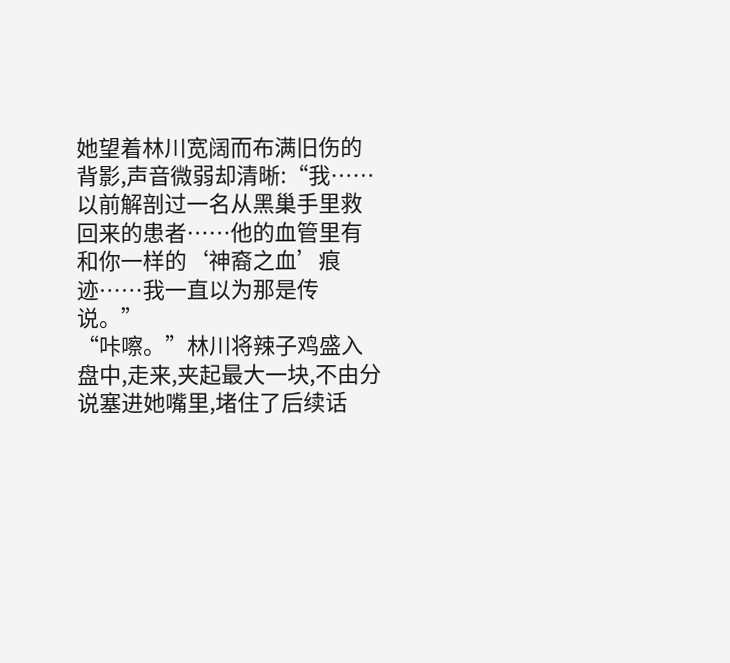她望着林川宽阔而布满旧伤的背影,声音微弱却清晰:“我……以前解剖过一名从黑巢手里救回来的患者……他的血管里有和你一样的‘神裔之血’痕迹……我一直以为那是传说。”
“咔嚓。”林川将辣子鸡盛入盘中,走来,夹起最大一块,不由分说塞进她嘴里,堵住了后续话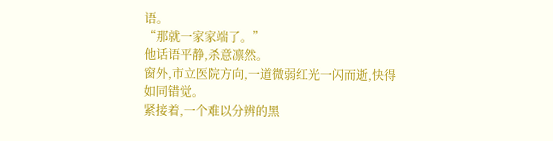语。
“那就一家家端了。”
他话语平静,杀意凛然。
窗外,市立医院方向,一道微弱红光一闪而逝,快得如同错觉。
紧接着,一个难以分辨的黑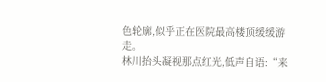色轮廓,似乎正在医院最高楼顶缓缓游走。
林川抬头凝视那点红光,低声自语:“来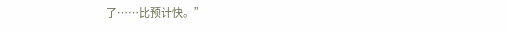了……比预计快。”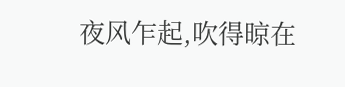夜风乍起,吹得晾在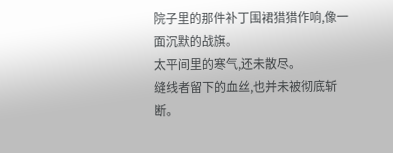院子里的那件补丁围裙猎猎作响,像一面沉默的战旗。
太平间里的寒气,还未散尽。
缝线者留下的血丝,也并未被彻底斩断。